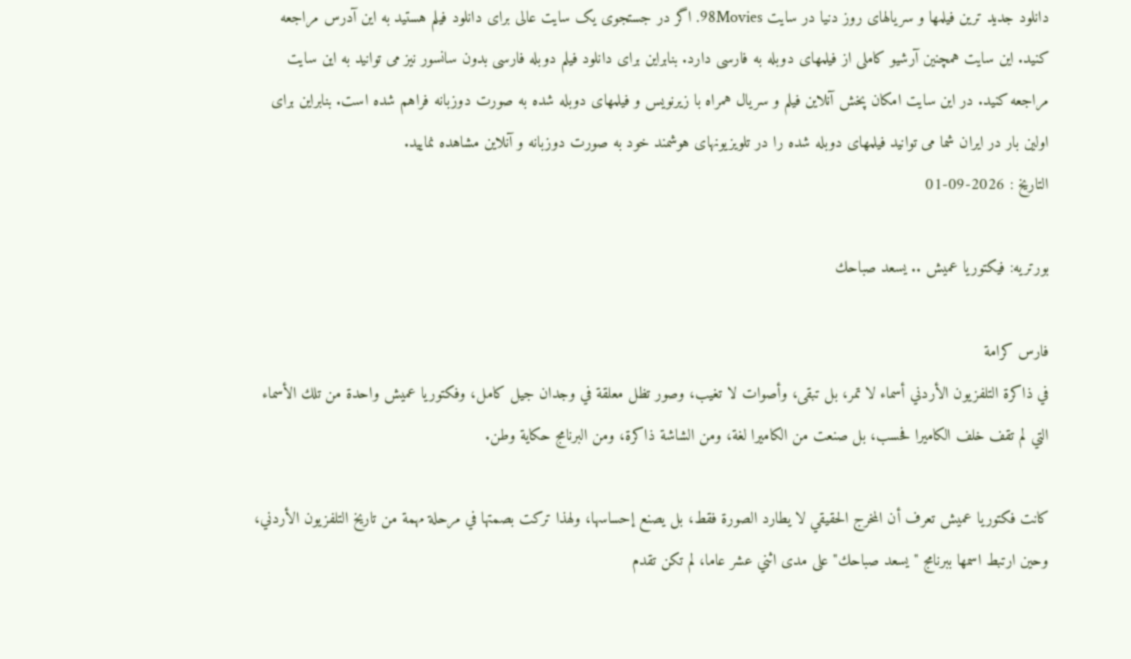دانلود جدید ترین فیلمها و سریالهای روز دنیا در سایت 98Movies. اگر در جستجوی یک سایت عالی برای دانلود فیلم هستید به این آدرس مراجعه کنید. این سایت همچنین آرشیو کاملی از فیلمهای دوبله به فارسی دارد. بنابراین برای دانلود فیلم دوبله فارسی بدون سانسور نیز می توانید به این سایت مراجعه کنید. در این سایت امکان پخش آنلاین فیلم و سریال همراه با زیرنویس و فیلمهای دوبله شده به صورت دوزبانه فراهم شده است. بنابراین برای اولین بار در ایران شما می توانید فیلمهای دوبله شده را در تلویزیونهای هوشمند خود به صورت دوزبانه و آنلاین مشاهده نمایید.
التاريخ : 2026-09-01

بورتريه: فيكتوريا عميش .. يسعد صباحك

فارس كرامة
في ذاكرة التلفزيون الأردني أسماء لا تمر، بل تبقى، وأصوات لا تغيب، وصور تظل معلقة في وجدان جيل كامل، وفكتوريا عميش واحدة من تلك الأسماء التي لم تقف خلف الكاميرا فحسب، بل صنعت من الكاميرا لغة، ومن الشاشة ذاكرة، ومن البرنامج حكاية وطن.

كانت فكتوريا عميش تعرف أن المخرج الحقيقي لا يطارد الصورة فقط، بل يصنع إحساسها، ولهذا تركت بصمتها في مرحلة مهمة من تاريخ التلفزيون الأردني، وحين ارتبط اسمها ببرنامج "يسعد صباحك" على مدى اثني عشر عاما، لم تكن تقدم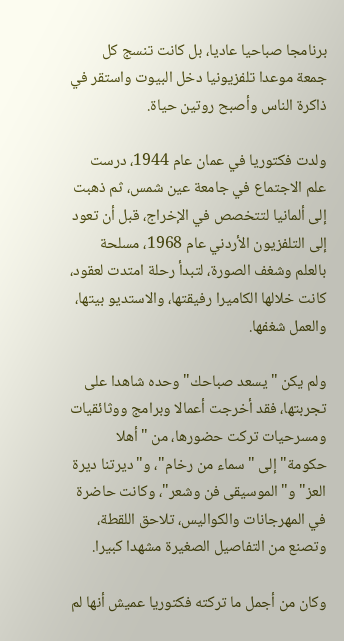برنامجا صباحيا عاديا، بل كانت تنسج كل جمعة موعدا تلفزيونيا دخل البيوت واستقر في ذاكرة الناس وأصبح روتين حياة.

ولدت فكتوريا في عمان عام 1944، درست علم الاجتماع في جامعة عين شمس، ثم ذهبت إلى ألمانيا لتتخصص في الإخراج، قبل أن تعود إلى التلفزيون الأردني عام 1968، مسلحة بالعلم وشغف الصورة، لتبدأ رحلة امتدت لعقود، كانت خلالها الكاميرا رفيقتها، والاستديو بيتها، والعمل شغفها.

ولم يكن "يسعد صباحك" وحده شاهدا على تجربتها، فقد أخرجت أعمالا وبرامج ووثائقيات ومسرحيات تركت حضورها، من "أهلا حكومة" إلى "سماء من رخام"، و"ديرتنا ديرة العز" و"الموسيقى فن وشعر"، وكانت حاضرة في المهرجانات والكواليس، تلاحق اللقطة، وتصنع من التفاصيل الصغيرة مشهدا كبيرا.

وكان من أجمل ما تركته فكتوريا عميش أنها لم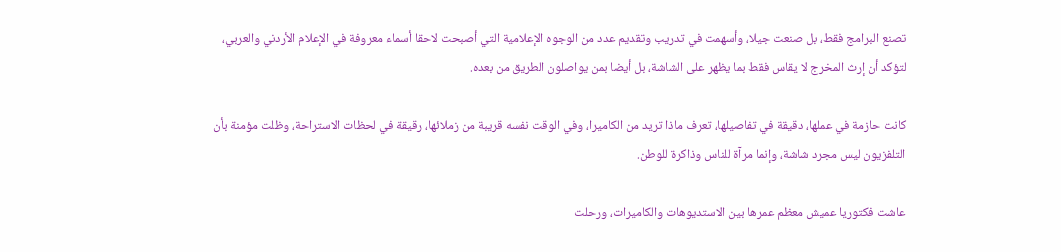تصنع البرامج فقط، بل صنعت جيلا، وأسهمت في تدريب وتقديم عدد من الوجوه الإعلامية التي أصبحت لاحقا أسماء معروفة في الإعلام الأردني والعربي، لتؤكد أن إرث المخرج لا يقاس فقط بما يظهر على الشاشة، بل أيضا بمن يواصلون الطريق من بعده.

كانت حازمة في عملها، دقيقة في تفاصيلها، تعرف ماذا تريد من الكاميرا، وفي الوقت نفسه قريبة من زملائها، رقيقة في لحظات الاستراحة، وظلت مؤمنة بأن التلفزيون ليس مجرد شاشة، وإنما مرآة للناس وذاكرة للوطن.

عاشت فكتوريا عميش معظم عمرها بين الاستديوهات والكاميرات، ورحلت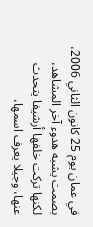في عمان يوم 25 كانون الثاني 2006، بصمت يشبه هدوء آخر المشاهد، لكنها تركت خلفها أرشيفا يتحدث عنها، وجيلا يعرف اسمها،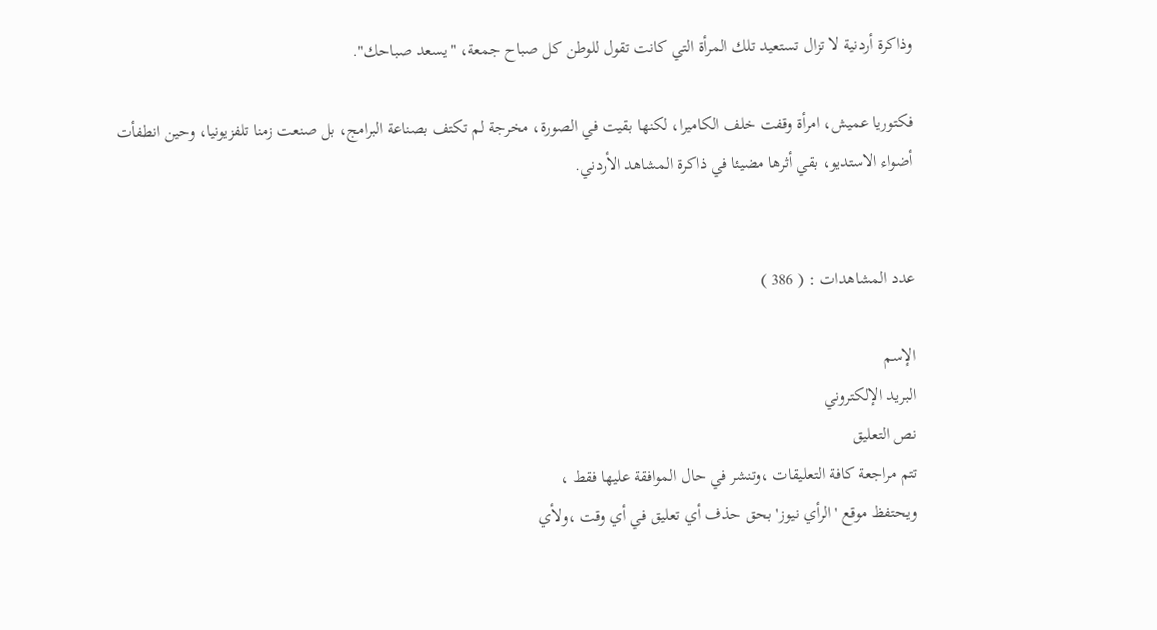وذاكرة أردنية لا تزال تستعيد تلك المرأة التي كانت تقول للوطن كل صباح جمعة، "يسعد صباحك".

فكتوريا عميش، امرأة وقفت خلف الكاميرا، لكنها بقيت في الصورة، مخرجة لم تكتف بصناعة البرامج، بل صنعت زمنا تلفزيونيا، وحين انطفأت أضواء الاستديو، بقي أثرها مضيئا في ذاكرة المشاهد الأردني.


عدد المشاهدات : ( 386 )

الإسم
البريد الإلكتروني
نص التعليق
تتم مراجعة كافة التعليقات ،وتنشر في حال الموافقة عليها فقط ،
ويحتفظ موقع 'الرأي نيوز' بحق حذف أي تعليق في أي وقت ،ولأي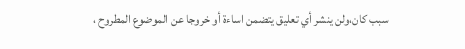سبب كان،ولن ينشر أي تعليق يتضمن اساءة أو خروجا عن الموضوع المطروح ،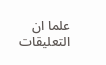علما ان التعليقات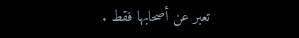تعبر عن أصحابها فقط .